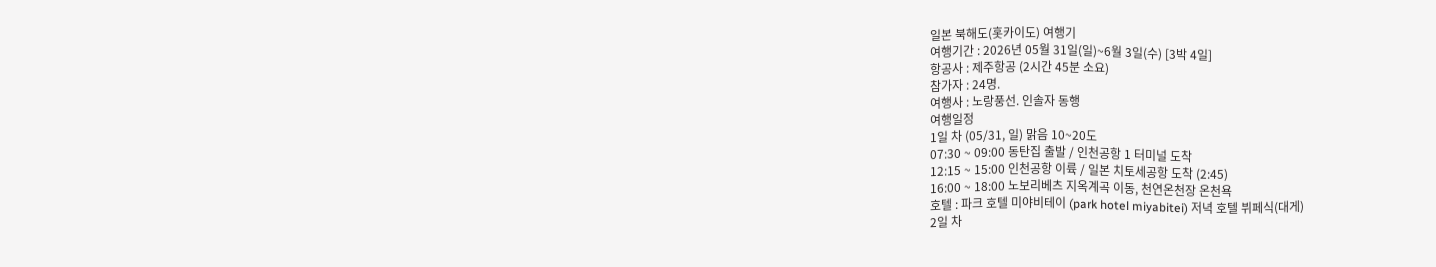일본 북해도(홋카이도) 여행기
여행기간 : 2026년 05월 31일(일)~6월 3일(수) [3박 4일]
항공사 : 제주항공 (2시간 45분 소요)
참가자 : 24명.
여행사 : 노랑풍선. 인솔자 동행
여행일정
1일 차 (05/31, 일) 맑음 10~20도
07:30 ~ 09:00 동탄집 출발 / 인천공항 1 터미널 도착
12:15 ~ 15:00 인천공항 이륙 / 일본 치토세공항 도착 (2:45)
16:00 ~ 18:00 노보리베츠 지옥계곡 이동, 천연온천장 온천욕
호텔 : 파크 호텔 미야비테이 (park hotel miyabitei) 저녁 호텔 뷔페식(대게)
2일 차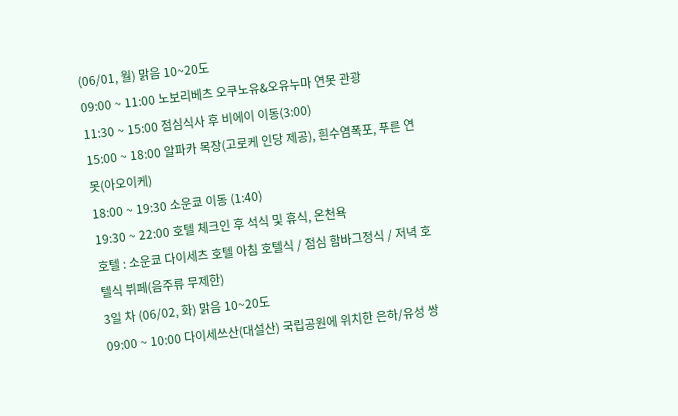(06/01, 월) 맑음 10~20도
09:00 ~ 11:00 노보리베츠 오쿠노유&오유누마 연못 관광
11:30 ~ 15:00 점심식사 후 비에이 이동(3:00)
15:00 ~ 18:00 알파카 목장(고로케 인당 제공), 흰수염폭포, 푸른 연못(아오이케)
18:00 ~ 19:30 소운쿄 이동 (1:40)
19:30 ~ 22:00 호텔 체크인 후 석식 및 휴식, 온천욕
호텔 : 소운쿄 다이세츠 호텔 아침 호텔식 / 점심 함바그정식 / 저녁 호텔식 뷔페(음주류 무제한)
3일 차 (06/02, 화) 맑음 10~20도
09:00 ~ 10:00 다이세쓰산(대설산) 국립공원에 위치한 은하/유성 쌍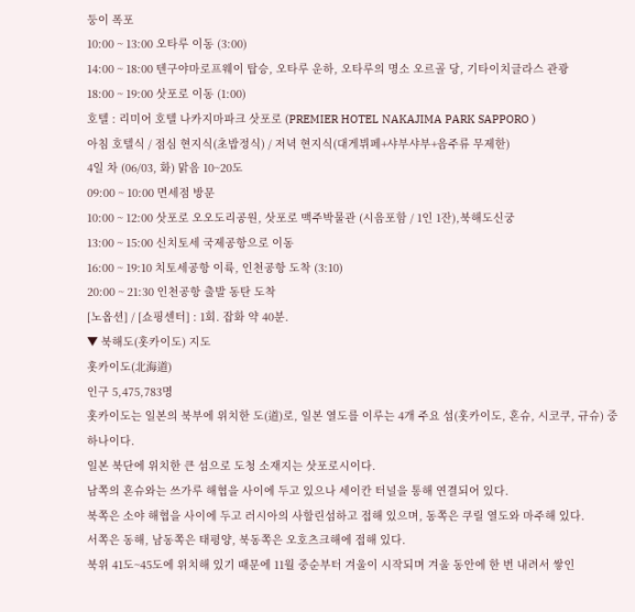둥이 폭포
10:00 ~ 13:00 오타루 이동 (3:00)
14:00 ~ 18:00 텐구야마로프웨이 탑승, 오타루 운하, 오타루의 명소 오르골 당, 기타이치글라스 관광
18:00 ~ 19:00 삿포로 이동 (1:00)
호텔 : 리미어 호텔 나카지마파크 삿포로 (PREMIER HOTEL NAKAJIMA PARK SAPPORO )
아침 호텔식 / 점심 현지식(초밥정식) / 저녁 현지식(대게뷔페+샤부샤부+음주류 무제한)
4일 차 (06/03, 화) 맑음 10~20도
09:00 ~ 10:00 면세점 방문
10:00 ~ 12:00 삿포로 오오도리공원, 삿포로 맥주박물관 (시음포함 / 1인 1잔),북해도신궁
13:00 ~ 15:00 신치토세 국제공항으로 이동
16:00 ~ 19:10 치토세공항 이륙, 인천공항 도착 (3:10)
20:00 ~ 21:30 인천공항 출발 동탄 도착
[노옵션] / [쇼핑센터] : 1회. 잡화 약 40분.
▼ 북해도(홋카이도) 지도
홋카이도(北海道)
인구 5,475,783명
홋카이도는 일본의 북부에 위치한 도(道)로, 일본 열도를 이루는 4개 주요 섬(홋카이도, 혼슈, 시코쿠, 규슈) 중 하나이다.
일본 북단에 위치한 큰 섬으로 도청 소재지는 삿포로시이다.
남쪽의 혼슈와는 쓰가루 해협을 사이에 두고 있으나 세이칸 터널을 통해 연결되어 있다.
북쪽은 소야 해협을 사이에 두고 러시아의 사할린섬하고 접해 있으며, 동쪽은 쿠릴 열도와 마주해 있다.
서쪽은 동해, 남동쪽은 태평양, 북동쪽은 오호츠크해에 접해 있다.
북위 41도~45도에 위치해 있기 때문에 11월 중순부터 겨울이 시작되며 겨울 동안에 한 번 내려서 쌓인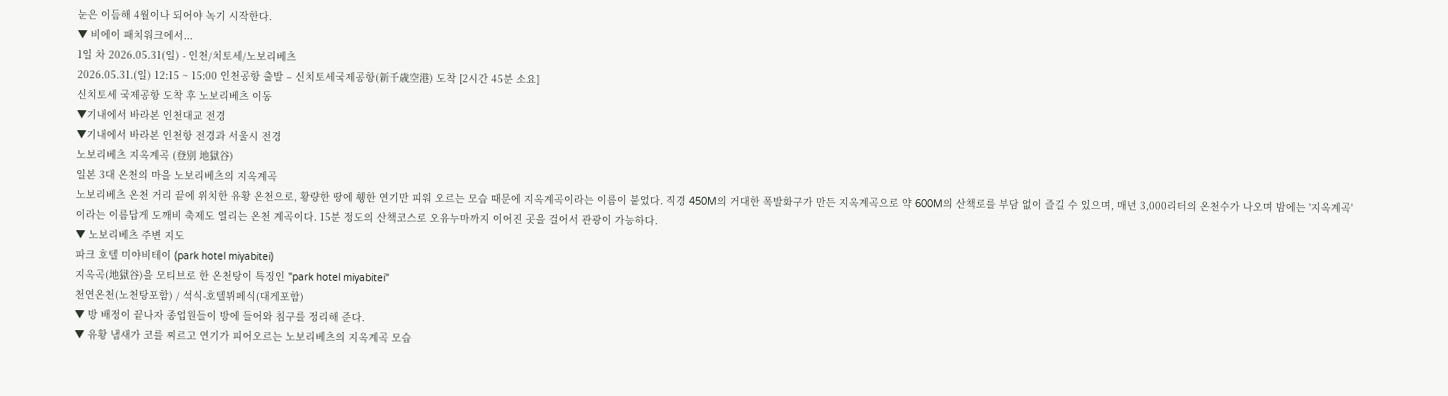눈은 이듬해 4월이나 되어야 녹기 시작한다.
▼ 비에이 패치워크에서...
1일 차 2026.05.31(일) - 인천/치토세/노보리베츠
2026.05.31.(일) 12:15 ~ 15:00 인천공항 출발 – 신치토세국제공항(新千歳空港) 도착 [2시간 45분 소요]
신치토세 국제공항 도착 후 노보리베츠 이동
▼기내에서 바라본 인천대교 전경
▼기내에서 바라본 인천항 전경과 서울시 전경
노보리베츠 지옥계곡 (登別 地獄谷)
일본 3대 온천의 마을 노보리베츠의 지옥계곡
노보리베츠 온천 거리 끝에 위치한 유황 온천으로, 황량한 땅에 휑한 연기만 피워 오르는 모습 때문에 지옥계곡이라는 이름이 붙었다. 직경 450M의 거대한 폭발화구가 만든 지옥계곡으로 약 600M의 산책로를 부담 없이 즐길 수 있으며, 매년 3,000리터의 온천수가 나오며 밤에는 '지옥계곡'이라는 이름답게 도깨비 축제도 열리는 온천 계곡이다. 15분 정도의 산책코스로 오유누마까지 이어진 곳을 걸어서 관광이 가능하다.
▼ 노보리베츠 주변 지도
파크 호텔 미야비테이 (park hotel miyabitei)
지옥곡(地獄谷)을 모티브로 한 온천탕이 특징인 "park hotel miyabitei"
천연온천(노천탕포함) / 석식-호텔뷔페식(대게포함)
▼ 방 배정이 끝나자 종업원들이 방에 들어와 침구를 정리해 준다.
▼ 유황 냄새가 코를 찌르고 연기가 피어오르는 노보리베츠의 지옥계곡 모습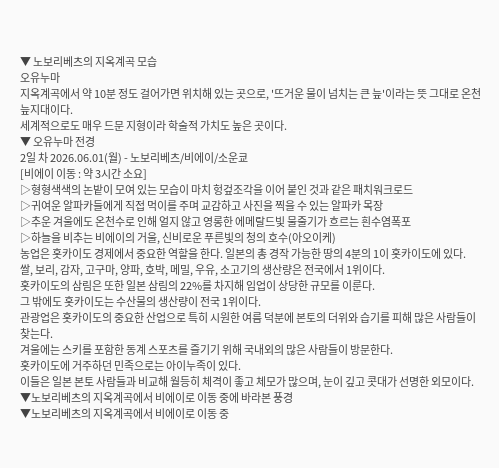▼ 노보리베츠의 지옥계곡 모습
오유누마
지옥계곡에서 약 10분 정도 걸어가면 위치해 있는 곳으로, '뜨거운 물이 넘치는 큰 늪'이라는 뜻 그대로 온천 늪지대이다.
세계적으로도 매우 드문 지형이라 학술적 가치도 높은 곳이다.
▼ 오유누마 전경
2일 차 2026.06.01(월) - 노보리베츠/비에이/소운쿄
[비에이 이동 : 약 3시간 소요]
▷형형색색의 논밭이 모여 있는 모습이 마치 헝겊조각을 이어 붙인 것과 같은 패치워크로드
▷귀여운 알파카들에게 직접 먹이를 주며 교감하고 사진을 찍을 수 있는 알파카 목장
▷추운 겨울에도 온천수로 인해 얼지 않고 영롱한 에메랄드빛 물줄기가 흐르는 흰수염폭포
▷하늘을 비추는 비에이의 거울, 신비로운 푸른빛의 청의 호수(아오이케)
농업은 홋카이도 경제에서 중요한 역할을 한다. 일본의 총 경작 가능한 땅의 4분의 1이 홋카이도에 있다.
쌀, 보리, 감자, 고구마, 양파, 호박, 메밀, 우유, 소고기의 생산량은 전국에서 1위이다.
홋카이도의 삼림은 또한 일본 삼림의 22%를 차지해 임업이 상당한 규모를 이룬다.
그 밖에도 홋카이도는 수산물의 생산량이 전국 1위이다.
관광업은 홋카이도의 중요한 산업으로 특히 시원한 여름 덕분에 본토의 더위와 습기를 피해 많은 사람들이 찾는다.
겨울에는 스키를 포함한 동계 스포츠를 즐기기 위해 국내외의 많은 사람들이 방문한다.
홋카이도에 거주하던 민족으로는 아이누족이 있다.
이들은 일본 본토 사람들과 비교해 월등히 체격이 좋고 체모가 많으며, 눈이 깊고 콧대가 선명한 외모이다.
▼노보리베츠의 지옥계곡에서 비에이로 이동 중에 바라본 풍경
▼노보리베츠의 지옥계곡에서 비에이로 이동 중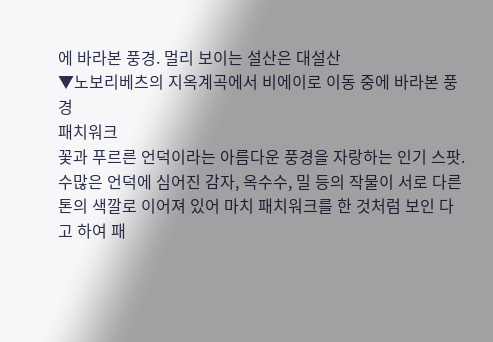에 바라본 풍경. 멀리 보이는 설산은 대설산
▼노보리베츠의 지옥계곡에서 비에이로 이동 중에 바라본 풍경
패치워크
꽃과 푸르른 언덕이라는 아름다운 풍경을 자랑하는 인기 스팟.
수많은 언덕에 심어진 감자, 옥수수, 밀 등의 작물이 서로 다른 톤의 색깔로 이어져 있어 마치 패치워크를 한 것처럼 보인 다고 하여 패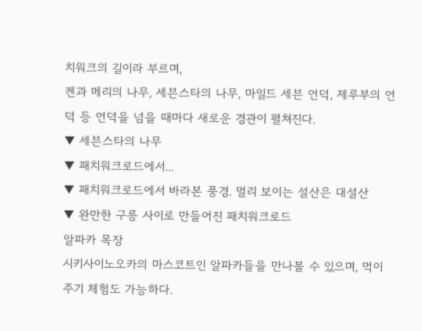치워크의 길이라 부르며,
켄과 메리의 나무, 세븐스타의 나무, 마일드 세븐 언덕, 제루부의 언덕 등 언덕을 넘을 때마다 새로운 경관이 펼쳐진다.
▼ 세븐스타의 나무
▼ 패치워크로드에서...
▼ 패치워크로드에서 바라본 풍경. 멀리 보이는 설산은 대설산
▼ 완만한 구릉 사이로 만들어진 패치워크로드
알파카 목장
시키사이노오카의 마스코트인 알파카들을 만나볼 수 있으며, 먹이 주기 체험도 가능하다.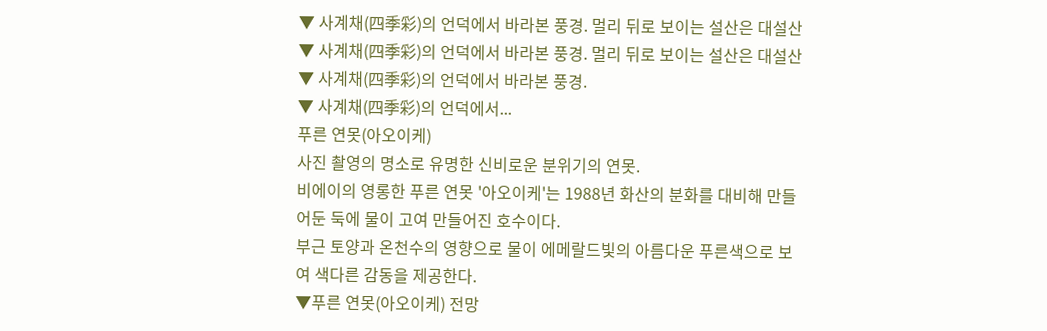▼ 사계채(四季彩)의 언덕에서 바라본 풍경. 멀리 뒤로 보이는 설산은 대설산
▼ 사계채(四季彩)의 언덕에서 바라본 풍경. 멀리 뒤로 보이는 설산은 대설산
▼ 사계채(四季彩)의 언덕에서 바라본 풍경.
▼ 사계채(四季彩)의 언덕에서...
푸른 연못(아오이케)
사진 촬영의 명소로 유명한 신비로운 분위기의 연못.
비에이의 영롱한 푸른 연못 '아오이케'는 1988년 화산의 분화를 대비해 만들어둔 둑에 물이 고여 만들어진 호수이다.
부근 토양과 온천수의 영향으로 물이 에메랄드빛의 아름다운 푸른색으로 보여 색다른 감동을 제공한다.
▼푸른 연못(아오이케) 전망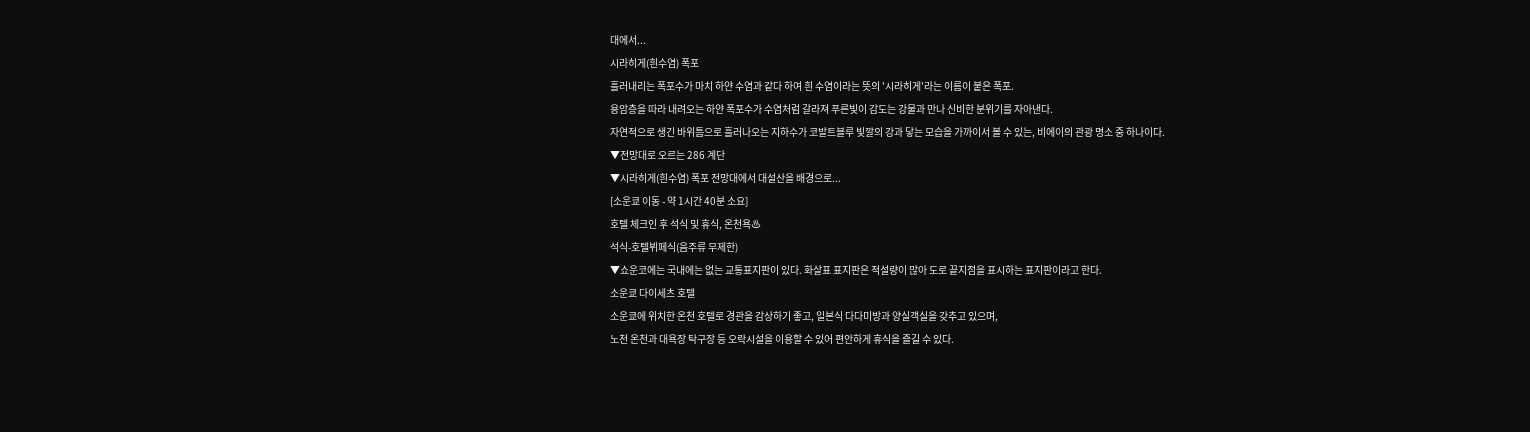대에서...
시라히게(흰수염) 폭포
흘러내리는 폭포수가 마치 하얀 수염과 같다 하여 흰 수염이라는 뜻의 '시라히게'라는 이름이 붙은 폭포.
용암층을 따라 내려오는 하얀 폭포수가 수염처럼 갈라져 푸른빛이 감도는 강물과 만나 신비한 분위기를 자아낸다.
자연적으로 생긴 바위틈으로 흘러나오는 지하수가 코발트블루 빛깔의 강과 닿는 모습을 가까이서 볼 수 있는, 비에이의 관광 명소 중 하나이다.
▼전망대로 오르는 286 계단
▼시라히게(흰수염) 폭포 전망대에서 대설산을 배경으로...
[소운쿄 이동 - 약 1시간 40분 소요]
호텔 체크인 후 석식 및 휴식, 온천욕♨
석식-호텔뷔페식(음주류 무제한)
▼쇼운코에는 국내에는 없는 교통표지판이 있다. 화살표 표지판은 적설량이 많아 도로 끝지점을 표시하는 표지판이라고 한다.
소운쿄 다이세츠 호텔
소운쿄에 위치한 온천 호텔로 경관을 감상하기 좋고, 일본식 다다미방과 양실객실을 갖추고 있으며,
노천 온천과 대욕장 탁구장 등 오락시설을 이용할 수 있어 편안하게 휴식을 즐길 수 있다.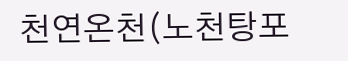천연온천(노천탕포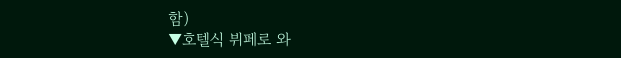함)
▼호텔식 뷔페로 와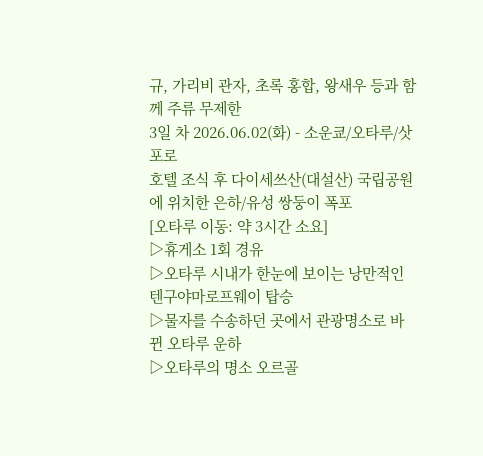규, 가리비 관자, 초록 홍합, 왕새우 등과 함께 주류 무제한
3일 차 2026.06.02(화) - 소운쿄/오타루/삿포로
호텔 조식 후 다이세쓰산(대설산) 국립공원에 위치한 은하/유성 쌍둥이 폭포
[오타루 이동: 약 3시간 소요]
▷휴게소 1회 경유
▷오타루 시내가 한눈에 보이는 낭만적인 텐구야마로프웨이 탑승
▷물자를 수송하던 곳에서 관광명소로 바뀐 오타루 운하
▷오타루의 명소 오르골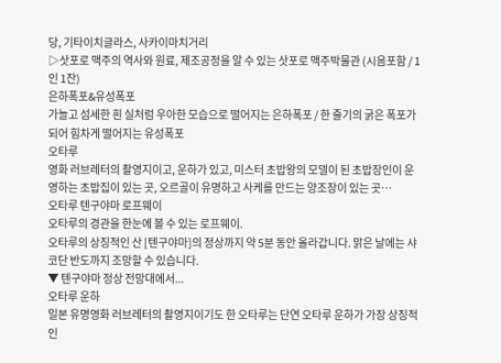당, 기타이치글라스, 사카이마치거리
▷삿포로 맥주의 역사와 원료, 제조공정을 알 수 있는 삿포로 맥주박물관 (시음포함 / 1인 1잔)
은하폭포&유성폭포
가늘고 섬세한 흰 실처럼 우아한 모습으로 떨어지는 은하폭포 / 한 줄기의 굵은 폭포가 되어 힘차게 떨어지는 유성폭포
오타루
영화 러브레터의 촬영지이고, 운하가 있고, 미스터 초밥왕의 모델이 된 초밥장인이 운영하는 초밥집이 있는 곳, 오르골이 유명하고 사케를 만드는 양조장이 있는 곳…
오타루 텐구야마 로프웨이
오타루의 경관을 한눈에 볼 수 있는 로프웨이.
오타루의 상징적인 산 [텐구야마]의 정상까지 약 5분 동안 올라갑니다. 맑은 날에는 샤코단 반도까지 조망할 수 있습니다.
▼ 텐구야마 정상 전망대에서...
오타루 운하
일본 유명영화 러브레터의 촬영지이기도 한 오타루는 단연 오타루 운하가 가장 상징적인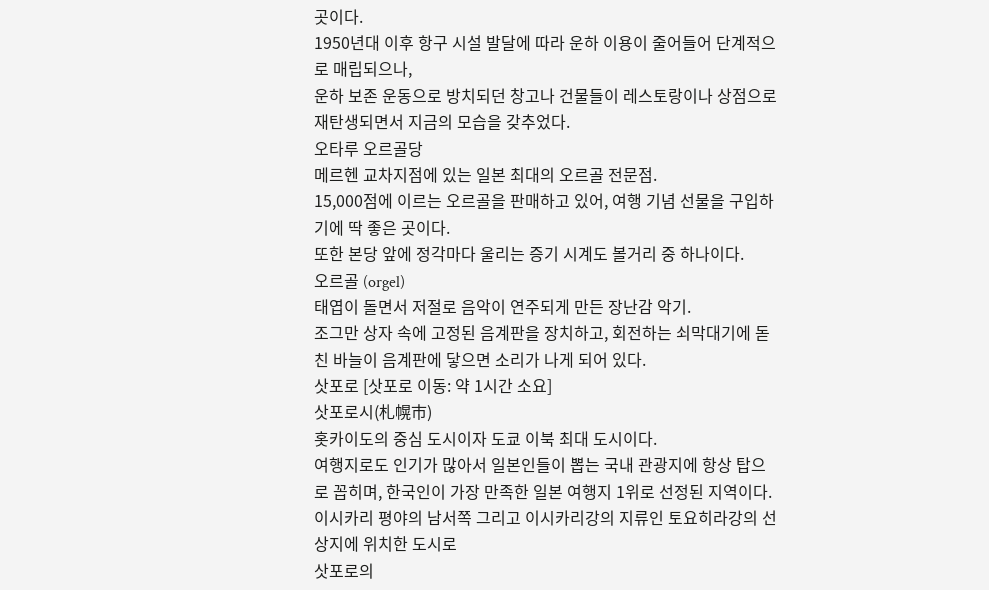곳이다.
1950년대 이후 항구 시설 발달에 따라 운하 이용이 줄어들어 단계적으로 매립되으나,
운하 보존 운동으로 방치되던 창고나 건물들이 레스토랑이나 상점으로 재탄생되면서 지금의 모습을 갖추었다.
오타루 오르골당
메르헨 교차지점에 있는 일본 최대의 오르골 전문점.
15,000점에 이르는 오르골을 판매하고 있어, 여행 기념 선물을 구입하기에 딱 좋은 곳이다.
또한 본당 앞에 정각마다 울리는 증기 시계도 볼거리 중 하나이다.
오르골 (orgel)
태엽이 돌면서 저절로 음악이 연주되게 만든 장난감 악기.
조그만 상자 속에 고정된 음계판을 장치하고, 회전하는 쇠막대기에 돋친 바늘이 음계판에 닿으면 소리가 나게 되어 있다.
삿포로 [삿포로 이동: 약 1시간 소요]
삿포로시(札幌市)
홋카이도의 중심 도시이자 도쿄 이북 최대 도시이다.
여행지로도 인기가 많아서 일본인들이 뽑는 국내 관광지에 항상 탑으로 꼽히며, 한국인이 가장 만족한 일본 여행지 1위로 선정된 지역이다.
이시카리 평야의 남서쪽 그리고 이시카리강의 지류인 토요히라강의 선상지에 위치한 도시로
삿포로의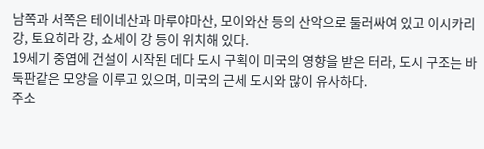남쪽과 서쪽은 테이네산과 마루야마산, 모이와산 등의 산악으로 둘러싸여 있고 이시카리 강, 토요히라 강, 쇼세이 강 등이 위치해 있다.
19세기 중엽에 건설이 시작된 데다 도시 구획이 미국의 영향을 받은 터라, 도시 구조는 바둑판같은 모양을 이루고 있으며, 미국의 근세 도시와 많이 유사하다.
주소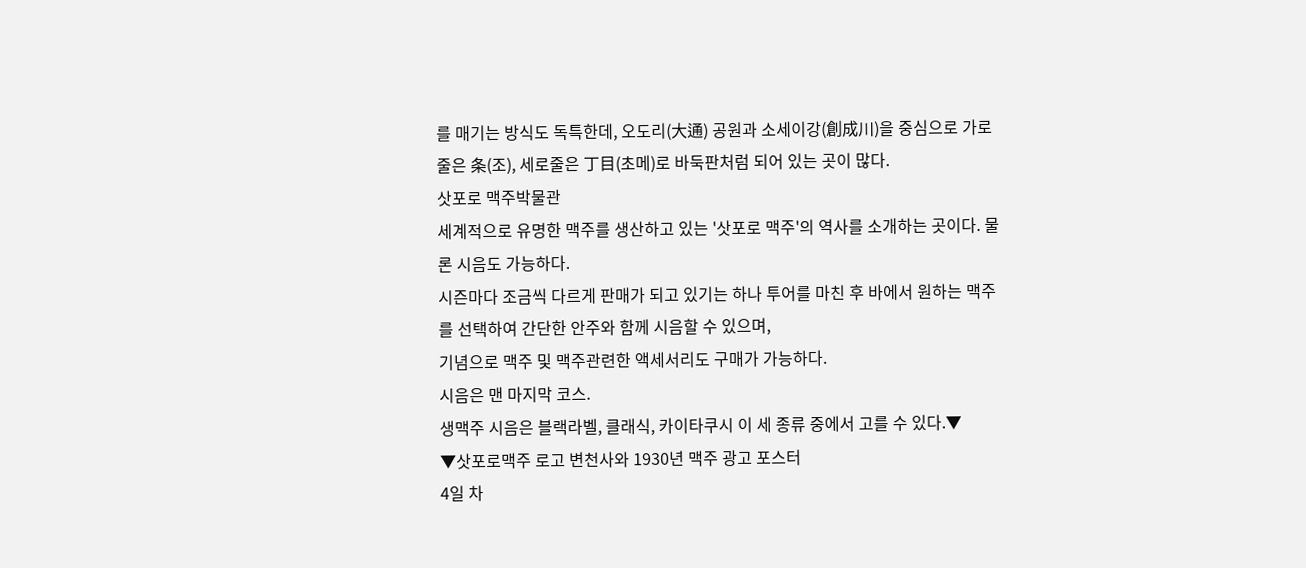를 매기는 방식도 독특한데, 오도리(大通) 공원과 소세이강(創成川)을 중심으로 가로줄은 条(조), 세로줄은 丁目(초메)로 바둑판처럼 되어 있는 곳이 많다.
삿포로 맥주박물관
세계적으로 유명한 맥주를 생산하고 있는 '삿포로 맥주'의 역사를 소개하는 곳이다. 물론 시음도 가능하다.
시즌마다 조금씩 다르게 판매가 되고 있기는 하나 투어를 마친 후 바에서 원하는 맥주를 선택하여 간단한 안주와 함께 시음할 수 있으며,
기념으로 맥주 및 맥주관련한 액세서리도 구매가 가능하다.
시음은 맨 마지막 코스.
생맥주 시음은 블랙라벨, 클래식, 카이타쿠시 이 세 종류 중에서 고를 수 있다.▼
▼삿포로맥주 로고 변천사와 1930년 맥주 광고 포스터
4일 차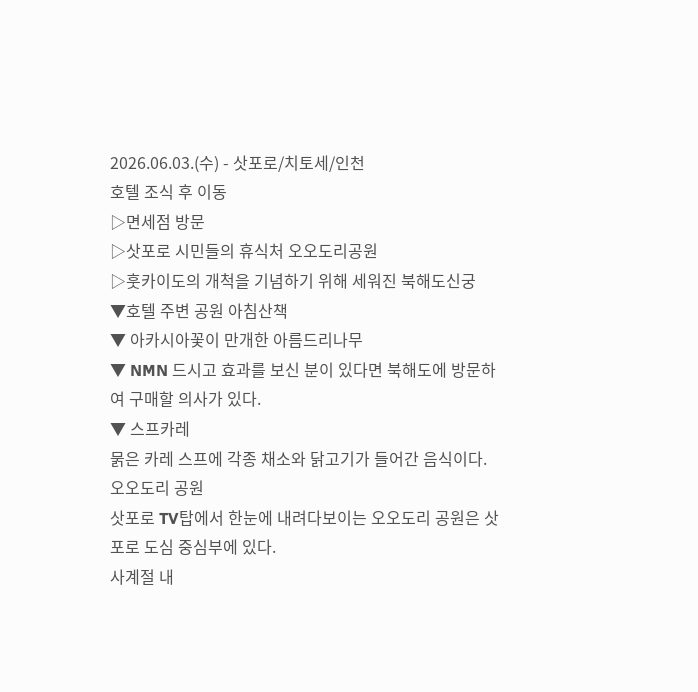2026.06.03.(수) - 삿포로/치토세/인천
호텔 조식 후 이동
▷면세점 방문
▷삿포로 시민들의 휴식처 오오도리공원
▷훗카이도의 개척을 기념하기 위해 세워진 북해도신궁
▼호텔 주변 공원 아침산책
▼ 아카시아꽃이 만개한 아름드리나무
▼ NMN 드시고 효과를 보신 분이 있다면 북해도에 방문하여 구매할 의사가 있다.
▼ 스프카레
묽은 카레 스프에 각종 채소와 닭고기가 들어간 음식이다.
오오도리 공원
삿포로 TV탑에서 한눈에 내려다보이는 오오도리 공원은 삿포로 도심 중심부에 있다.
사계절 내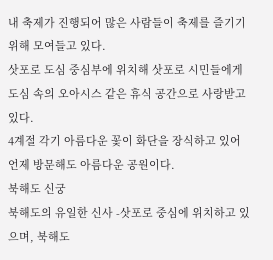내 축제가 진행되어 많은 사람들이 축제를 즐기기 위해 모여들고 있다.
삿포로 도심 중심부에 위치해 삿포로 시민들에게 도심 속의 오아시스 같은 휴식 공간으로 사랑받고 있다.
4계절 각기 아름다운 꽃이 화단을 장식하고 있어 언제 방문해도 아름다운 공원이다.
북해도 신궁
북해도의 유일한 신사 -삿포로 중심에 위치하고 있으며, 북해도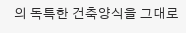의 독특한 건축양식을 그대로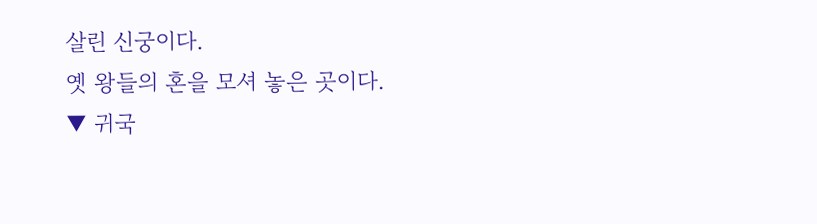살린 신궁이다.
옛 왕들의 혼을 모셔 놓은 곳이다.
▼ 귀국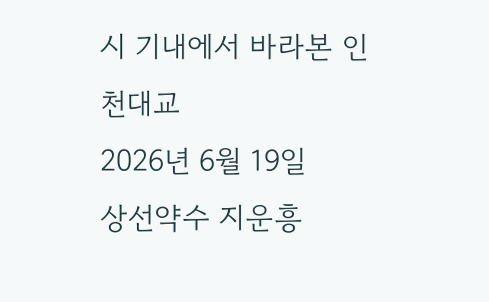시 기내에서 바라본 인천대교
2026년 6월 19일
상선약수 지운흥